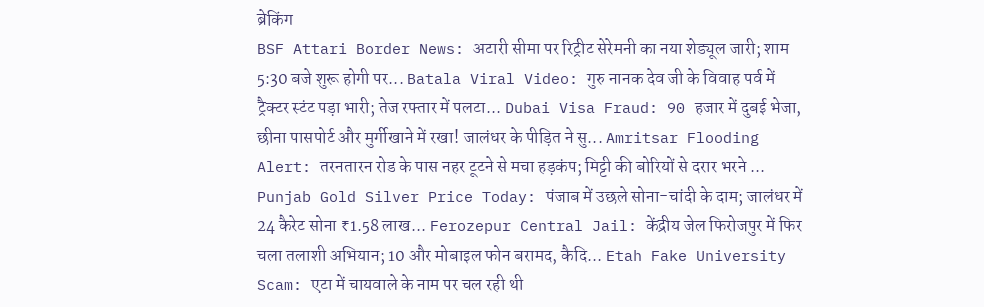ब्रेकिंग
BSF Attari Border News: अटारी सीमा पर रिट्रीट सेरेमनी का नया शेड्यूल जारी; शाम 5:30 बजे शुरू होगी पर... Batala Viral Video: गुरु नानक देव जी के विवाह पर्व में ट्रैक्टर स्टंट पड़ा भारी; तेज रफ्तार में पलटा... Dubai Visa Fraud: 90 हजार में दुबई भेजा, छीना पासपोर्ट और मुर्गीखाने में रखा! जालंधर के पीड़ित ने सु... Amritsar Flooding Alert: तरनतारन रोड के पास नहर टूटने से मचा हड़कंप; मिट्टी की बोरियों से दरार भरने ... Punjab Gold Silver Price Today: पंजाब में उछले सोना-चांदी के दाम; जालंधर में 24 कैरेट सोना ₹1.58 लाख... Ferozepur Central Jail: केंद्रीय जेल फिरोजपुर में फिर चला तलाशी अभियान; 10 और मोबाइल फोन बरामद, कैदि... Etah Fake University Scam: एटा में चायवाले के नाम पर चल रही थी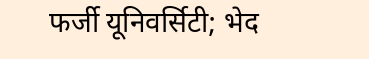फर्जी यूनिवर्सिटी; भेद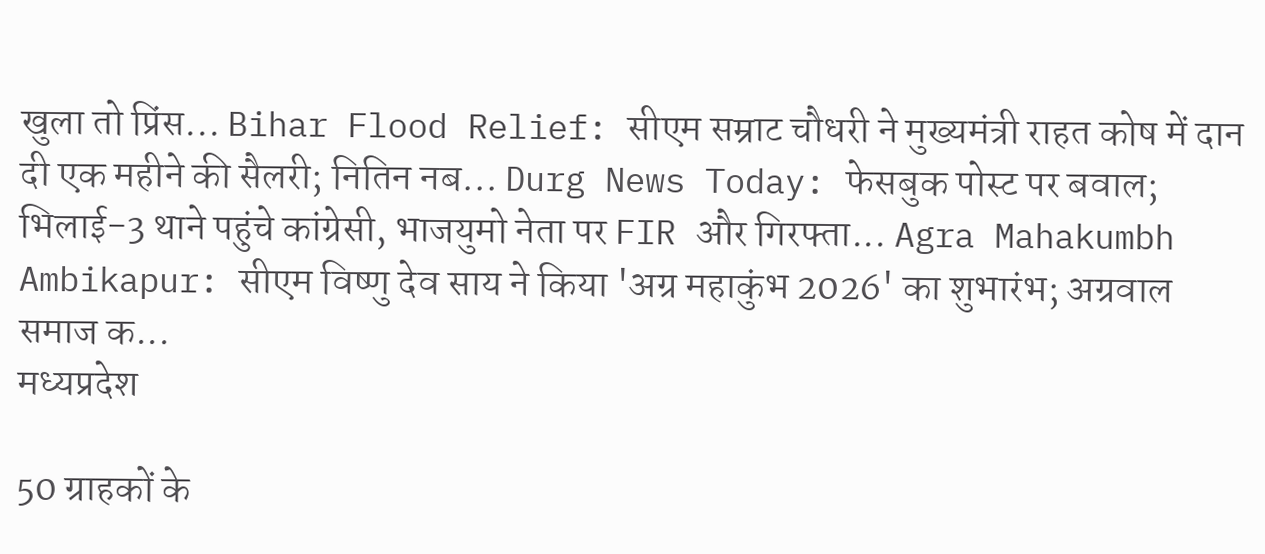खुला तो प्रिंस... Bihar Flood Relief: सीएम सम्राट चौधरी ने मुख्यमंत्री राहत कोष में दान दी एक महीने की सैलरी; नितिन नब... Durg News Today: फेसबुक पोस्ट पर बवाल; भिलाई-3 थाने पहुंचे कांग्रेसी, भाजयुमो नेता पर FIR और गिरफ्ता... Agra Mahakumbh Ambikapur: सीएम विष्णु देव साय ने किया 'अग्र महाकुंभ 2026' का शुभारंभ; अग्रवाल समाज क...
मध्यप्रदेश

50 ग्राहकों के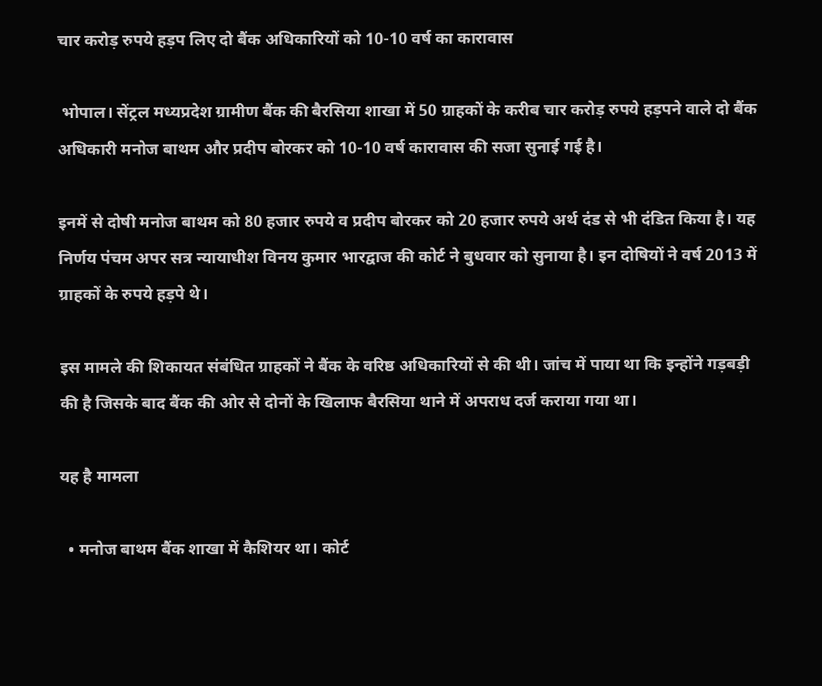चार करोड़ रुपये हड़प लिए दो बैंक अधिकारियों को 10-10 वर्ष का कारावास

 भोपाल। सेंट्रल मध्यप्रदेश ग्रामीण बैंक की बैरसिया शाखा में 50 ग्राहकों के करीब चार करोड़ रुपये हड़पने वाले दो बैंक अधिकारी मनोज बाथम और प्रदीप बोरकर को 10-10 वर्ष कारावास की सजा सुनाई गई है।

इनमें से दोषी मनोज बाथम को 80 हजार रुपये व प्रदीप बोरकर को 20 हजार रुपये अर्थ दंड से भी दंडित किया है। यह निर्णय पंचम अपर सत्र न्यायाधीश विनय कुमार भारद्वाज की कोर्ट ने बुधवार को सुनाया है। इन दोषियों ने वर्ष 2013 में ग्राहकों के रुपये हड़पे थे।

इस मामले की शिकायत संबंधित ग्राहकों ने बैंक के वरिष्ठ अधिकारियों से की थी। जांच में पाया था कि इन्होंने गड़बड़ी की है जिसके बाद बैंक की ओर से दोनों के खिलाफ बैरसिया थाने में अपराध दर्ज कराया गया था।

यह है मामला

  • मनोज बाथम बैंक शाखा में कैशियर था। कोर्ट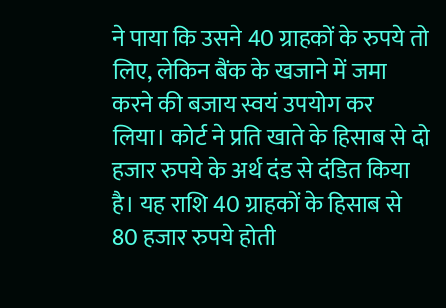ने पाया कि उसने 40 ग्राहकों के रुपये तो लिए, लेकिन बैंक के खजाने में जमा करने की बजाय स्वयं उपयोग कर लिया। कोर्ट ने प्रति खाते के हिसाब से दो हजार रुपये के अर्थ दंड से दंडित किया है। यह राशि 40 ग्राहकों के हिसाब से 80 हजार रुपये होती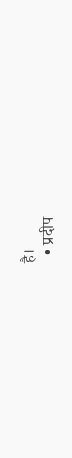है।
  • प्रदीप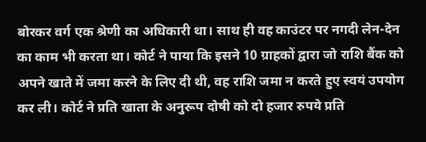बोरकर वर्ग एक श्रेणी का अधिकारी था। साथ ही वह काउंटर पर नगदी लेन-देन का काम भी करता था। कोर्ट ने पाया कि इसने 10 ग्राहकों द्वारा जो राशि बैंक को अपने खाते में जमा करने के लिए दी थी, वह राशि जमा न करते हुए स्वयं उपयोग कर ली। कोर्ट ने प्रति खाता के अनुरूप दोषी को दो हजार रुपये प्रति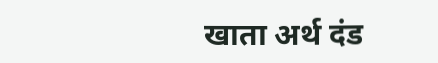खाता अर्थ दंड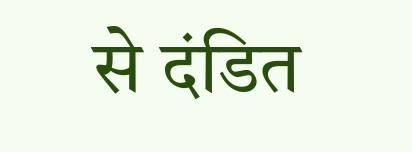से दंडित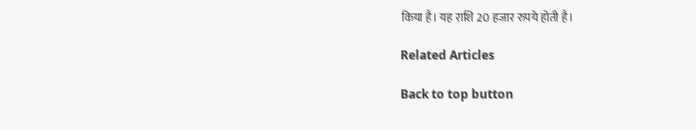किया है। यह राशि 20 हजार रुपये होती है।

Related Articles

Back to top button